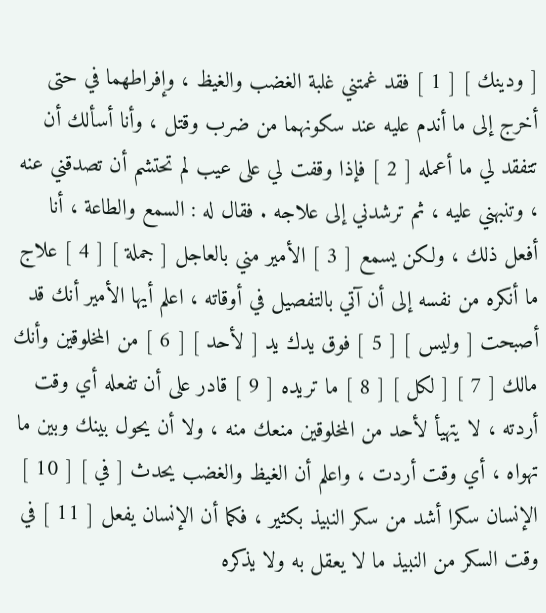[ ودينك ] [ 1 ] فقد غمتني غلبة الغضب والغيظ ، وإفراطهما في حتى أخرج إلى ما أندم عليه عند سكونهما من ضرب وقتل ، وأنا أسألك أن تتفقد لي ما أعمله [ 2 ] فإذا وقفت لي على عيب لم تحتشم أن تصدقني عنه ، وتنبهني عليه ، ثم ترشدني إلى علاجه . فقال له : السمع والطاعة ، أنا أفعل ذلك ، ولكن يسمع [ 3 ] الأمير مني بالعاجل [ جملة ] [ 4 ] علاج ما أنكره من نفسه إلى أن آتي بالتفصيل في أوقاته ، اعلم أيها الأمير أنك قد أصبحت [ وليس ] [ 5 ] فوق يدك يد [ لأحد ] [ 6 ] من المخلوقين وأنك مالك [ 7 ] [ لكل ] [ 8 ] ما تريده [ 9 ] قادر على أن تفعله أي وقت أردته ، لا يتهيأ لأحد من المخلوقين منعك منه ، ولا أن يحول بينك وبين ما تهواه ، أي وقت أردت ، واعلم أن الغيظ والغضب يحدث [ في ] [ 10 ] الإنسان سكرا أشد من سكر النبيذ بكثير ، فكما أن الإنسان يفعل [ 11 ] في وقت السكر من النبيذ ما لا يعقل به ولا يذكره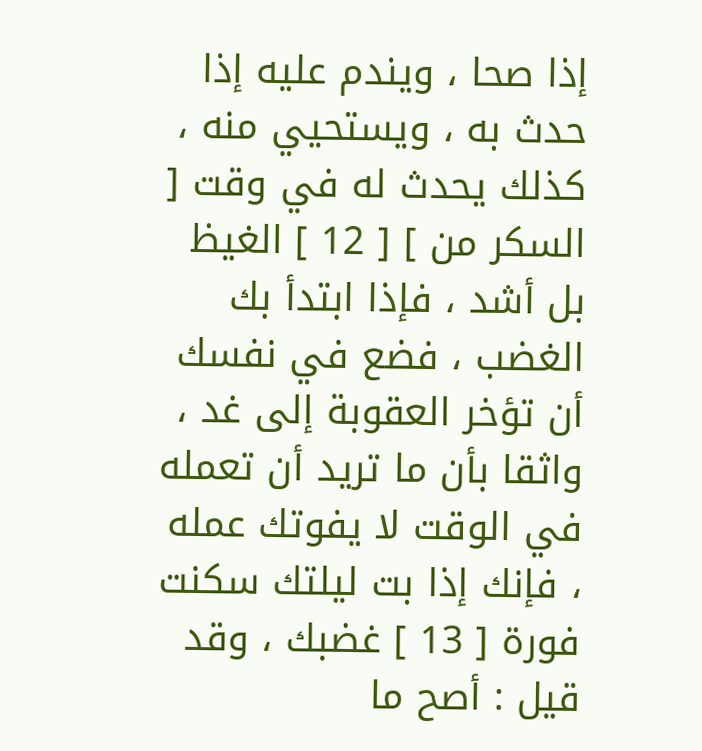إذا صحا ، ويندم عليه إذا حدث به ، ويستحيي منه ، كذلك يحدث له في وقت [ السكر من ] [ 12 ] الغيظ بل أشد ، فإذا ابتدأ بك الغضب ، فضع في نفسك أن تؤخر العقوبة إلى غد ، واثقا بأن ما تريد أن تعمله في الوقت لا يفوتك عمله ، فإنك إذا بت ليلتك سكنت فورة [ 13 ] غضبك ، وقد قيل : أصح ما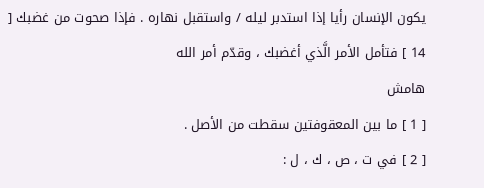يكون الإنسان رأيا إذا استدبر ليله / واستقبل نهاره . فإذا صحوت من غضبك [ 14 ] فتأمل الأمر الَّذي أغضبك ، وقدّم أمر الله
هامش
[ 1 ] ما بين المعقوفتين سقطت من الأصل .
[ 2 ] في ت ، ص ، ك ، ل :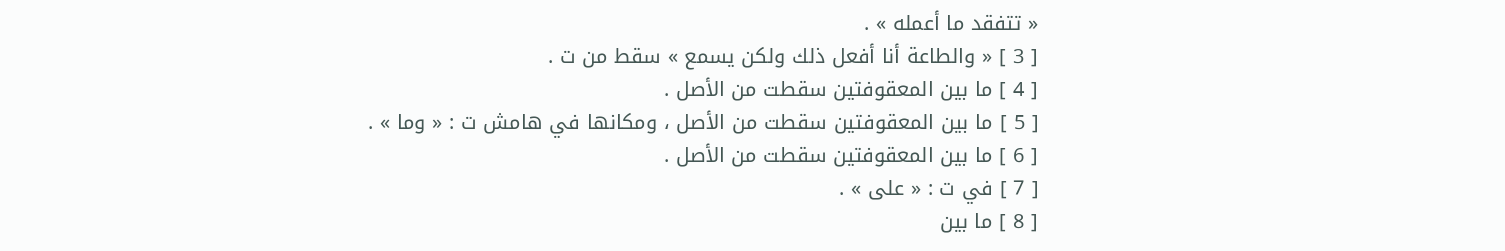« تتفقد ما أعمله » .
[ 3 ] « والطاعة أنا أفعل ذلك ولكن يسمع » سقط من ت .
[ 4 ] ما بين المعقوفتين سقطت من الأصل .
[ 5 ] ما بين المعقوفتين سقطت من الأصل ، ومكانها في هامش ت : « وما » .
[ 6 ] ما بين المعقوفتين سقطت من الأصل .
[ 7 ] في ت : « على » .
[ 8 ] ما بين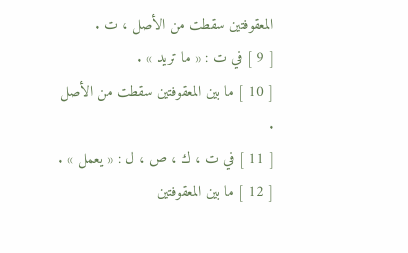المعقوفتين سقطت من الأصل ، ت .
[ 9 ] في ت : « ما تريد » .
[ 10 ] ما بين المعقوفتين سقطت من الأصل .
[ 11 ] في ت ، ك ، ص ، ل : « يعمل » .
[ 12 ] ما بين المعقوفتين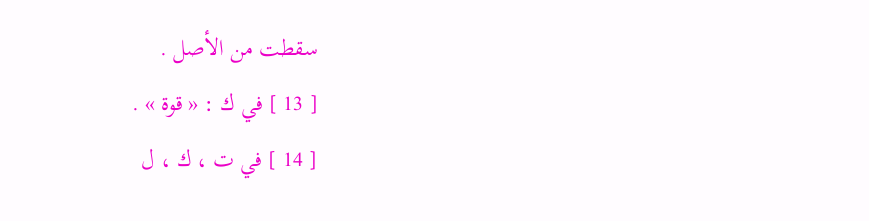سقطت من الأصل .
[ 13 ] في ك : « قوة » .
[ 14 ] في ت ، ك ، ل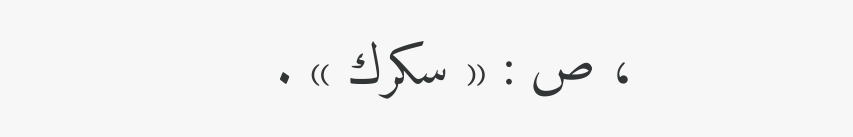، ص : « سكرك » .